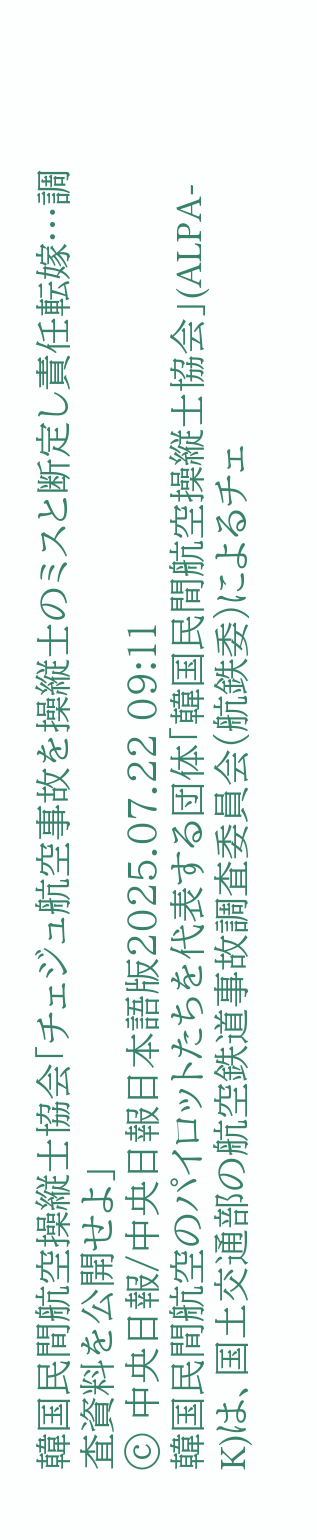韓国民間航空操縦士協会「チェジュ航空事故を操縦士のミスと断定し責任転嫁…調査資料を公開せよ」
ⓒ 中央日報/中央日報日本語版2025.07.22 09:11
韓国民間航空のパイロットたちを代表する団体「韓国民間航空操縦士協会」(ALPA-K)は、国土交通部の航空鉄道事故調査委員会(航鉄委)によるチェ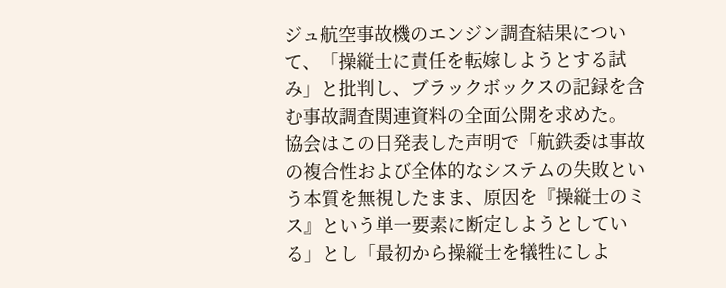ジュ航空事故機のエンジン調査結果について、「操縦士に責任を転嫁しようとする試み」と批判し、ブラックボックスの記録を含む事故調査関連資料の全面公開を求めた。
協会はこの日発表した声明で「航鉄委は事故の複合性および全体的なシステムの失敗という本質を無視したまま、原因を『操縦士のミス』という単一要素に断定しようとしている」とし「最初から操縦士を犠牲にしよ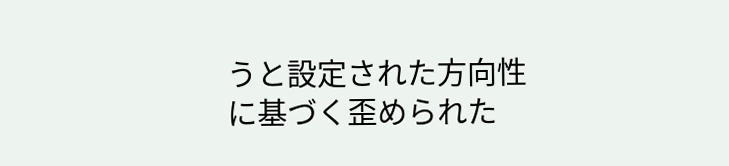うと設定された方向性に基づく歪められた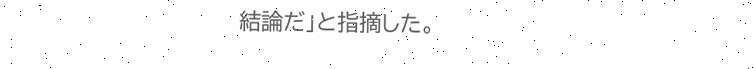結論だ」と指摘した。